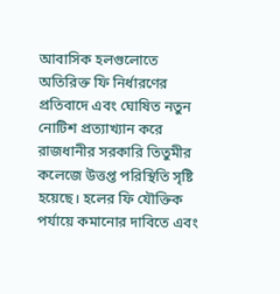আবাসিক হলগুলোতে অতিরিক্ত ফি নির্ধারণের প্রতিবাদে এবং ঘোষিত নতুন নোটিশ প্রত্যাখ্যান করে রাজধানীর সরকারি তিতুমীর কলেজে উত্তপ্ত পরিস্থিতি সৃষ্টি হয়েছে। হলের ফি যৌক্তিক পর্যায়ে কমানোর দাবিতে এবং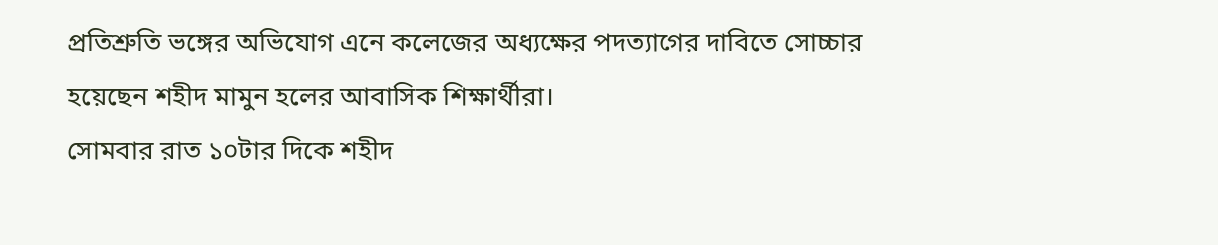প্রতিশ্রুতি ভঙ্গের অভিযোগ এনে কলেজের অধ্যক্ষের পদত্যাগের দাবিতে সোচ্চার হয়েছেন শহীদ মামুন হলের আবাসিক শিক্ষার্থীরা।
সোমবার রাত ১০টার দিকে শহীদ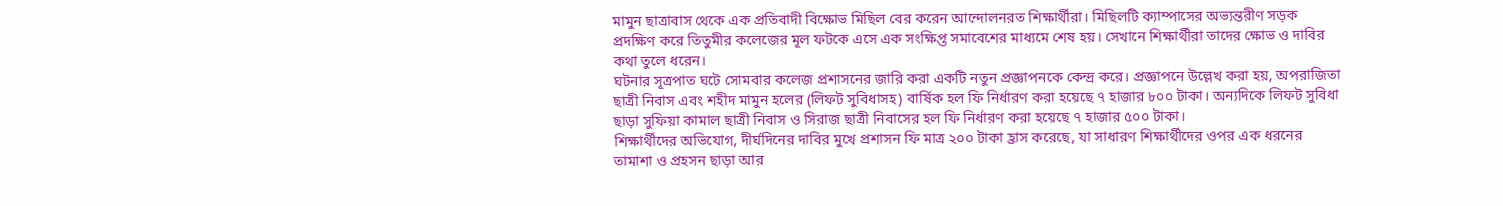মামুন ছাত্রাবাস থেকে এক প্রতিবাদী বিক্ষোভ মিছিল বের করেন আন্দোলনরত শিক্ষার্থীরা। মিছিলটি ক্যাম্পাসের অভ্যন্তরীণ সড়ক প্রদক্ষিণ করে তিতুমীর কলেজের মূল ফটকে এসে এক সংক্ষিপ্ত সমাবেশের মাধ্যমে শেষ হয়। সেখানে শিক্ষার্থীরা তাদের ক্ষোভ ও দাবির কথা তুলে ধরেন।
ঘটনার সূত্রপাত ঘটে সোমবার কলেজ প্রশাসনের জারি করা একটি নতুন প্রজ্ঞাপনকে কেন্দ্র করে। প্রজ্ঞাপনে উল্লেখ করা হয়, অপরাজিতা ছাত্রী নিবাস এবং শহীদ মামুন হলের (লিফট সুবিধাসহ) বার্ষিক হল ফি নির্ধারণ করা হয়েছে ৭ হাজার ৮০০ টাকা। অন্যদিকে লিফট সুবিধা ছাড়া সুফিয়া কামাল ছাত্রী নিবাস ও সিরাজ ছাত্রী নিবাসের হল ফি নির্ধারণ করা হয়েছে ৭ হাজার ৫০০ টাকা।
শিক্ষার্থীদের অভিযোগ, দীর্ঘদিনের দাবির মুখে প্রশাসন ফি মাত্র ২০০ টাকা হ্রাস করেছে, যা সাধারণ শিক্ষার্থীদের ওপর এক ধরনের তামাশা ও প্রহসন ছাড়া আর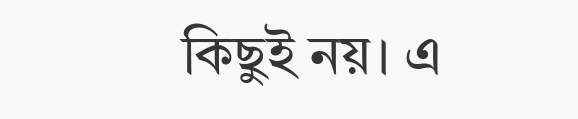কিছুই নয়। এ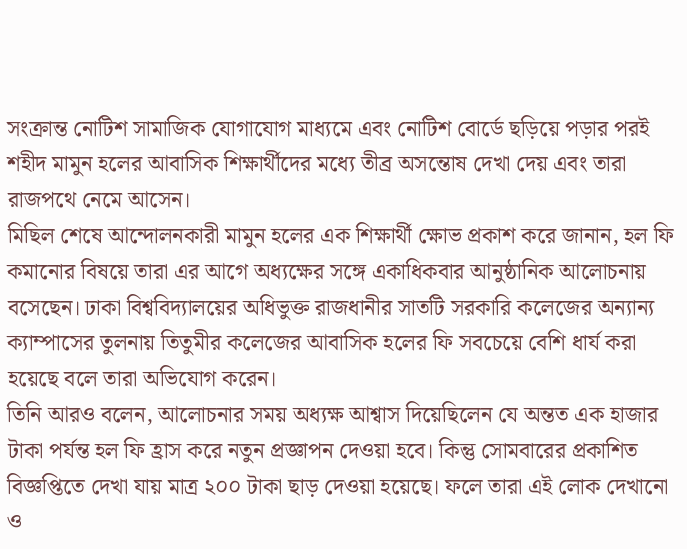সংক্রান্ত নোটিশ সামাজিক যোগাযোগ মাধ্যমে এবং নোটিশ বোর্ডে ছড়িয়ে পড়ার পরই শহীদ মামুন হলের আবাসিক শিক্ষার্থীদের মধ্যে তীব্র অসন্তোষ দেখা দেয় এবং তারা রাজপথে নেমে আসেন।
মিছিল শেষে আন্দোলনকারী মামুন হলের এক শিক্ষার্থী ক্ষোভ প্রকাশ করে জানান, হল ফি কমানোর বিষয়ে তারা এর আগে অধ্যক্ষের সঙ্গে একাধিকবার আনুষ্ঠানিক আলোচনায় বসেছেন। ঢাকা বিশ্ববিদ্যালয়ের অধিভুক্ত রাজধানীর সাতটি সরকারি কলেজের অন্যান্য ক্যাম্পাসের তুলনায় তিতুমীর কলেজের আবাসিক হলের ফি সবচেয়ে বেশি ধার্য করা হয়েছে বলে তারা অভিযোগ করেন।
তিনি আরও বলেন, আলোচনার সময় অধ্যক্ষ আশ্বাস দিয়েছিলেন যে অন্তত এক হাজার টাকা পর্যন্ত হল ফি হ্রাস করে নতুন প্রজ্ঞাপন দেওয়া হবে। কিন্তু সোমবারের প্রকাশিত বিজ্ঞপ্তিতে দেখা যায় মাত্র ২০০ টাকা ছাড় দেওয়া হয়েছে। ফলে তারা এই লোক দেখানো ও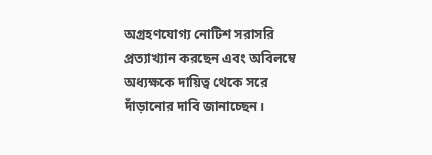অগ্রহণযোগ্য নোটিশ সরাসরি প্রত্যাখ্যান করছেন এবং অবিলম্বে অধ্যক্ষকে দায়িত্ব থেকে সরে দাঁড়ানোর দাবি জানাচ্ছেন।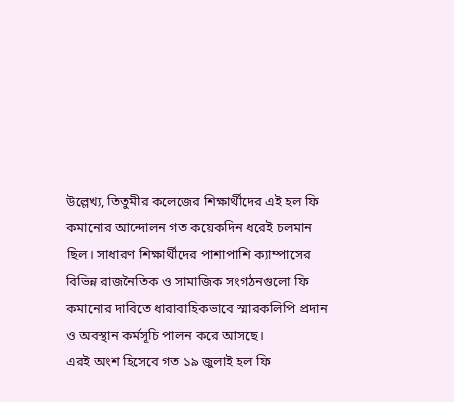উল্লেখ্য, তিতুমীর কলেজের শিক্ষার্থীদের এই হল ফি কমানোর আন্দোলন গত কয়েকদিন ধরেই চলমান ছিল। সাধারণ শিক্ষার্থীদের পাশাপাশি ক্যাম্পাসের বিভিন্ন রাজনৈতিক ও সামাজিক সংগঠনগুলো ফি কমানোর দাবিতে ধারাবাহিকভাবে স্মারকলিপি প্রদান ও অবস্থান কর্মসূচি পালন করে আসছে।
এরই অংশ হিসেবে গত ১৯ জুলাই হল ফি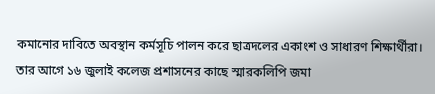কমানোর দাবিতে অবস্থান কর্মসূচি পালন করে ছাত্রদলের একাংশ ও সাধারণ শিক্ষার্থীরা। তার আগে ১৬ জুলাই কলেজ প্রশাসনের কাছে স্মারকলিপি জমা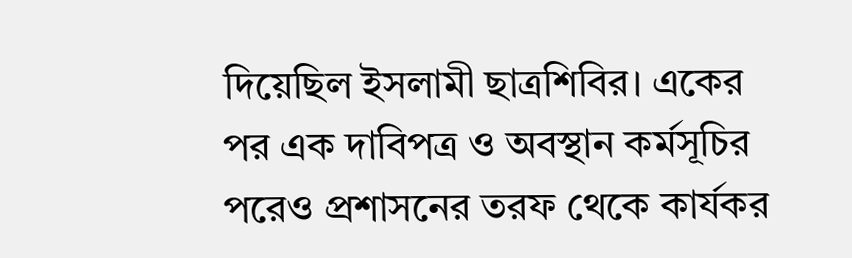দিয়েছিল ইসলামী ছাত্রশিবির। একের পর এক দাবিপত্র ও অবস্থান কর্মসূচির পরেও প্রশাসনের তরফ থেকে কার্যকর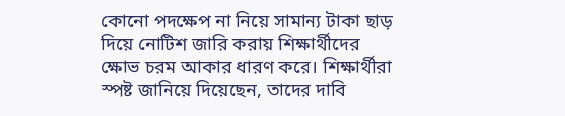কোনো পদক্ষেপ না নিয়ে সামান্য টাকা ছাড় দিয়ে নোটিশ জারি করায় শিক্ষার্থীদের ক্ষোভ চরম আকার ধারণ করে। শিক্ষার্থীরা স্পষ্ট জানিয়ে দিয়েছেন, তাদের দাবি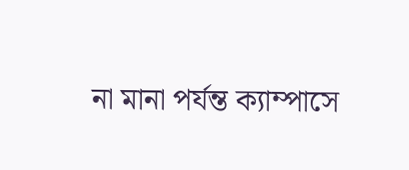না মানা পর্যন্ত ক্যাম্পাসে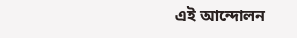এই আন্দোলন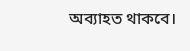অব্যাহত থাকবে।